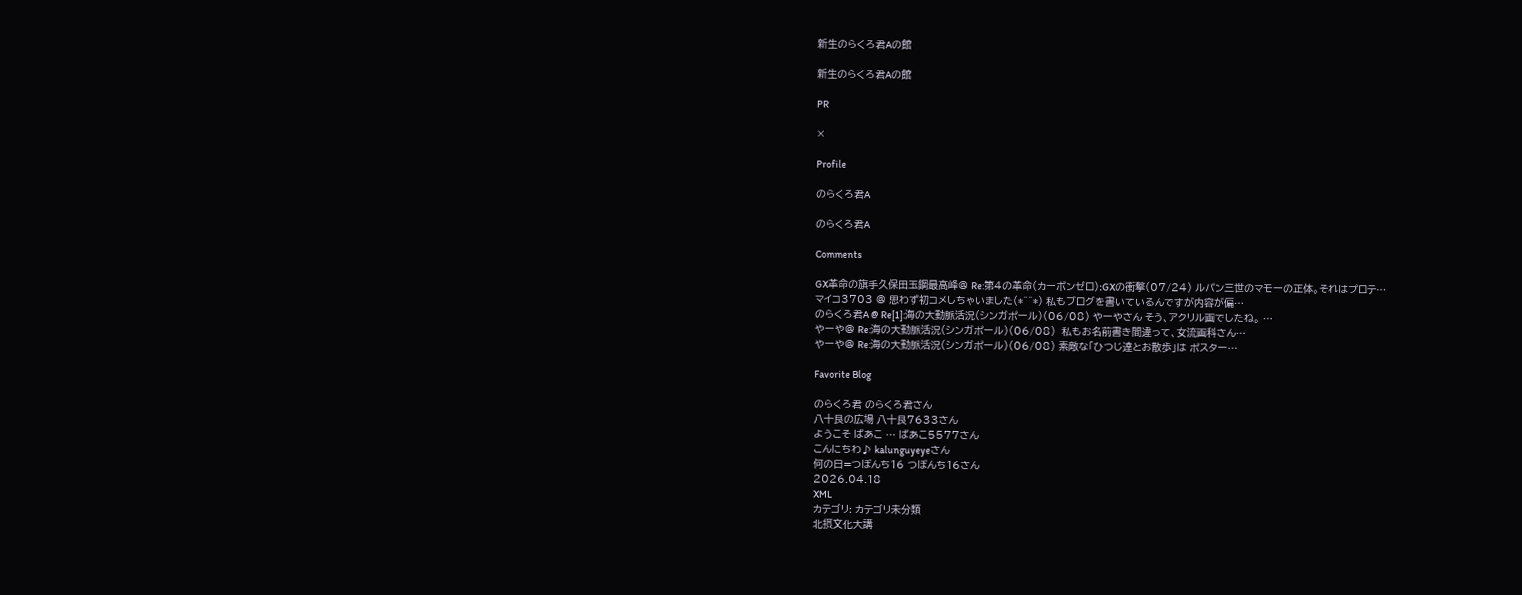新生のらくろ君Aの館

新生のらくろ君Aの館

PR

×

Profile

のらくろ君A

のらくろ君A

Comments

GX革命の旗手久保田玉鋼最高峰@ Re:第4の革命(カーボンゼロ):GXの衝撃(07/24) ルパン三世のマモーの正体。それはプロテ…
マイコ3703 @ 思わず初コメしちゃいました(*^^*) 私もブログを書いているんですが内容が偏…
のらくろ君A @ Re[1]:海の大動脈活況(シンガポール)(06/08) やーやさん そう、アクリル画でしたね。 …
やーや@ Re:海の大動脈活況(シンガポール)(06/08)  私もお名前書き間違って、女流画科さん…
やーや@ Re:海の大動脈活況(シンガポール)(06/08) 素敵な「ひつじ達とお散歩」は ポスター…

Favorite Blog

のらくろ君 のらくろ君さん
八十艮の広場 八十艮7633さん
ようこそ ばあこ … ばあこ5577さん
こんにちわ♪ kalunguyeyeさん
何の日=つぼんち16 つぼんち16さん
2026.04.18
XML
カテゴリ: カテゴリ未分類
北摂文化大講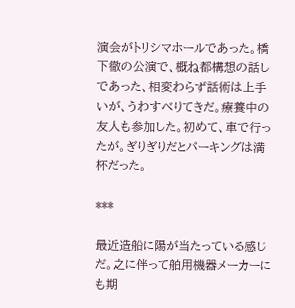演会がトリシマホールであった。橋下徹の公演で、概ね都構想の話しであった、相変わらず話術は上手いが、うわすべりてきだ。療養中の友人も参加した。初めて、車で行ったが。ぎりぎりだとパーキングは満杯だった。

***

最近造船に陽が当たっている感じだ。之に伴って舶用機器メーカーにも期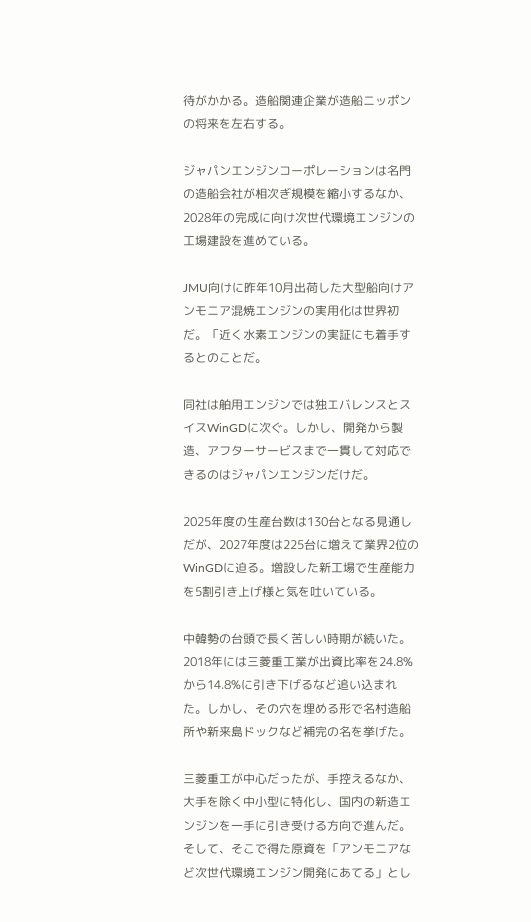待がかかる。造船関連企業が造船ニッポンの将来を左右する。

ジャパンエンジンコーポレーションは名門の造船会社が相次ぎ規模を縮小するなか、2028年の完成に向け次世代環境エンジンの工場建設を進めている。

JMU向けに昨年10月出荷した大型船向けアンモニア混焼エンジンの実用化は世界初だ。「近く水素エンジンの実証にも着手するとのことだ。

同社は舶用エンジンでは独エバレンスとスイスWinGDに次ぐ。しかし、開発から製造、アフターサービスまで一貫して対応できるのはジャパンエンジンだけだ。

2025年度の生産台数は130台となる見通しだが、2027年度は225台に増えて業界2位のWinGDに迫る。増設した新工場で生産能力を5割引き上げ様と気を吐いている。

中韓勢の台頭で長く苦しい時期が続いた。2018年には三菱重工業が出資比率を24.8%から14.8%に引き下げるなど追い込まれた。しかし、その穴を埋める形で名村造船所や新来島ドックなど補完の名を挙げた。

三菱重工が中心だったが、手控えるなか、大手を除く中小型に特化し、国内の新造エンジンを一手に引き受ける方向で進んだ。そして、そこで得た原資を「アンモニアなど次世代環境エンジン開発にあてる」とし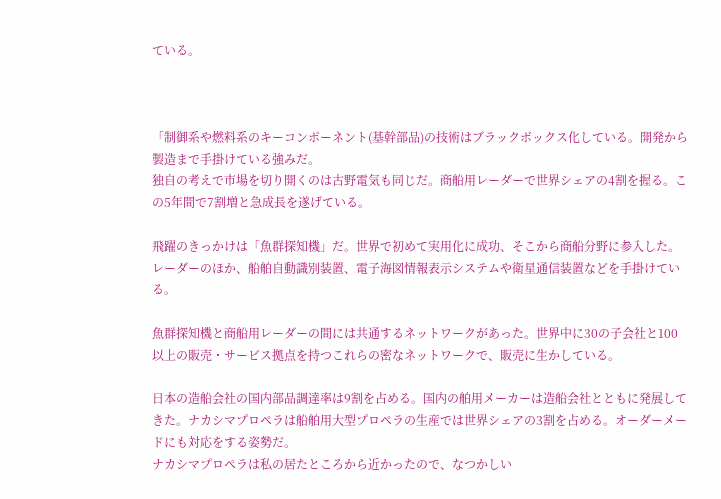ている。



「制御系や燃料系のキーコンポーネント(基幹部品)の技術はブラックボックス化している。開発から製造まで手掛けている強みだ。
独自の考えで市場を切り開くのは古野電気も同じだ。商船用レーダーで世界シェアの4割を握る。この5年間で7割増と急成長を遂げている。

飛躍のきっかけは「魚群探知機」だ。世界で初めて実用化に成功、そこから商船分野に参入した。レーダーのほか、船舶自動識別装置、電子海図情報表示システムや衛星通信装置などを手掛けている。

魚群探知機と商船用レーダーの間には共通するネットワークがあった。世界中に30の子会社と100以上の販売・サービス拠点を持つこれらの密なネットワークで、販売に生かしている。

日本の造船会社の国内部品調達率は9割を占める。国内の舶用メーカーは造船会社とともに発展してきた。ナカシマプロペラは船舶用大型プロペラの生産では世界シェアの3割を占める。オーダーメードにも対応をする姿勢だ。
ナカシマプロペラは私の居たところから近かったので、なつかしい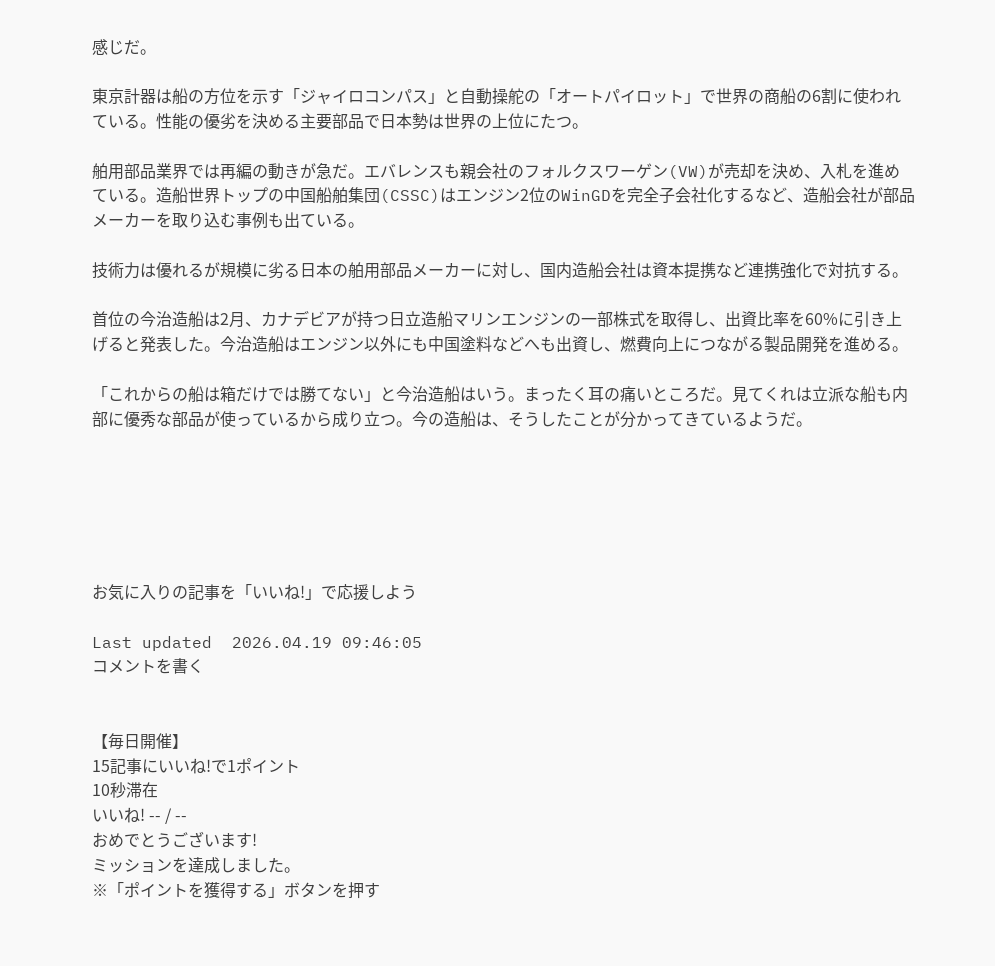感じだ。

東京計器は船の方位を示す「ジャイロコンパス」と自動操舵の「オートパイロット」で世界の商船の6割に使われている。性能の優劣を決める主要部品で日本勢は世界の上位にたつ。

舶用部品業界では再編の動きが急だ。エバレンスも親会社のフォルクスワーゲン(VW)が売却を決め、入札を進めている。造船世界トップの中国船舶集団(CSSC)はエンジン2位のWinGDを完全子会社化するなど、造船会社が部品メーカーを取り込む事例も出ている。

技術力は優れるが規模に劣る日本の舶用部品メーカーに対し、国内造船会社は資本提携など連携強化で対抗する。

首位の今治造船は2月、カナデビアが持つ日立造船マリンエンジンの一部株式を取得し、出資比率を60%に引き上げると発表した。今治造船はエンジン以外にも中国塗料などへも出資し、燃費向上につながる製品開発を進める。

「これからの船は箱だけでは勝てない」と今治造船はいう。まったく耳の痛いところだ。見てくれは立派な船も内部に優秀な部品が使っているから成り立つ。今の造船は、そうしたことが分かってきているようだ。






お気に入りの記事を「いいね!」で応援しよう

Last updated  2026.04.19 09:46:05
コメントを書く


【毎日開催】
15記事にいいね!で1ポイント
10秒滞在
いいね! -- / --
おめでとうございます!
ミッションを達成しました。
※「ポイントを獲得する」ボタンを押す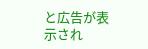と広告が表示され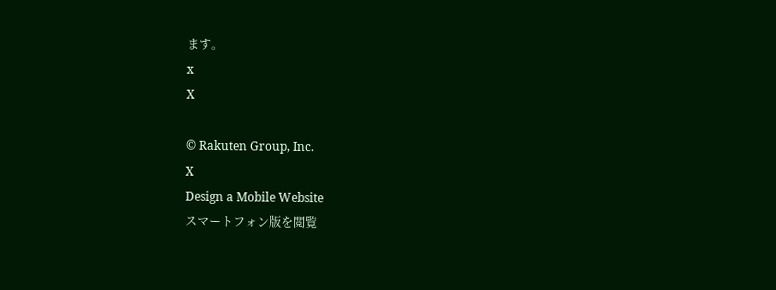ます。
x
X

© Rakuten Group, Inc.
X
Design a Mobile Website
スマートフォン版を閲覧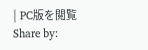| PC版を閲覧
Share by: